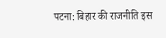पटना: बिहार की राजनीति इस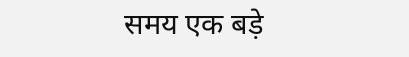समय एक बड़े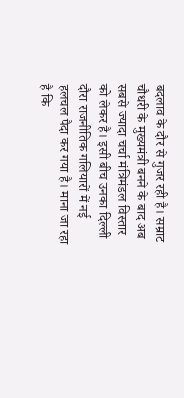बदलाव के दौर से गुजर रही है। सम्राट चौधरी के मुख्यमंत्री बनने के बाद अब सबसे ज्यादा चर्चा मंत्रिमंडल विस्तार को लेकर है। इसी बीच उनका दिल्ली दौरा राजनीतिक गलियारों में नई हलचल पैदा कर गया है। माना जा रहा है कि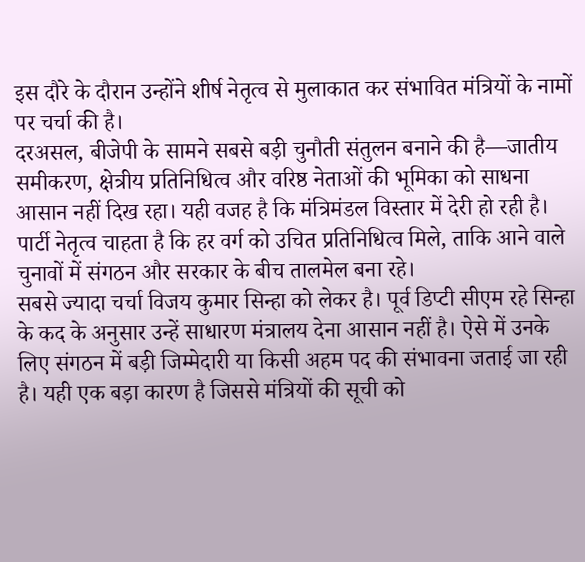इस दौरे के दौरान उन्होंने शीर्ष नेतृत्व से मुलाकात कर संभावित मंत्रियों के नामों पर चर्चा की है।
दरअसल, बीजेपी के सामने सबसे बड़ी चुनौती संतुलन बनाने की है—जातीय समीकरण, क्षेत्रीय प्रतिनिधित्व और वरिष्ठ नेताओं की भूमिका को साधना आसान नहीं दिख रहा। यही वजह है कि मंत्रिमंडल विस्तार में देरी हो रही है। पार्टी नेतृत्व चाहता है कि हर वर्ग को उचित प्रतिनिधित्व मिले, ताकि आने वाले चुनावों में संगठन और सरकार के बीच तालमेल बना रहे।
सबसे ज्यादा चर्चा विजय कुमार सिन्हा को लेकर है। पूर्व डिप्टी सीएम रहे सिन्हा के कद के अनुसार उन्हें साधारण मंत्रालय देना आसान नहीं है। ऐसे में उनके लिए संगठन में बड़ी जिम्मेदारी या किसी अहम पद की संभावना जताई जा रही है। यही एक बड़ा कारण है जिससे मंत्रियों की सूची को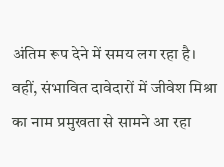अंतिम रूप देने में समय लग रहा है।
वहीं, संभावित दावेदारों में जीवेश मिश्रा का नाम प्रमुखता से सामने आ रहा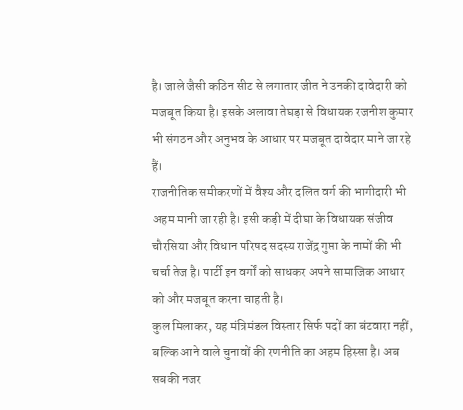है। जाले जैसी कठिन सीट से लगातार जीत ने उनकी दावेदारी को मजबूत किया है। इसके अलावा तेघड़ा से विधायक रजनीश कुमार भी संगठन और अनुभव के आधार पर मजबूत दावेदार माने जा रहे हैं।
राजनीतिक समीकरणों में वैश्य और दलित वर्ग की भागीदारी भी अहम मानी जा रही है। इसी कड़ी में दीघा के विधायक संजीव चौरसिया और विधान परिषद सदस्य राजेंद्र गुप्ता के नामों की भी चर्चा तेज है। पार्टी इन वर्गों को साधकर अपने सामाजिक आधार को और मजबूत करना चाहती है।
कुल मिलाकर, यह मंत्रिमंडल विस्तार सिर्फ पदों का बंटवारा नहीं, बल्कि आने वाले चुनावों की रणनीति का अहम हिस्सा है। अब सबकी नजर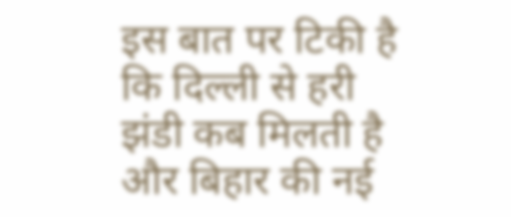इस बात पर टिकी है कि दिल्ली से हरी झंडी कब मिलती है और बिहार की नई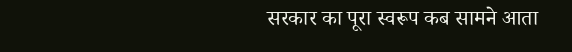सरकार का पूरा स्वरूप कब सामने आता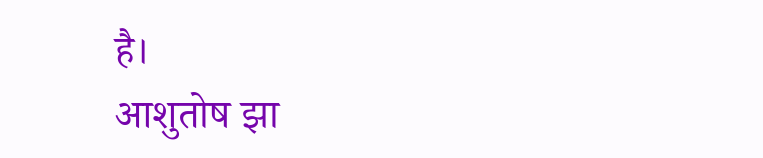है।
आशुतोष झा